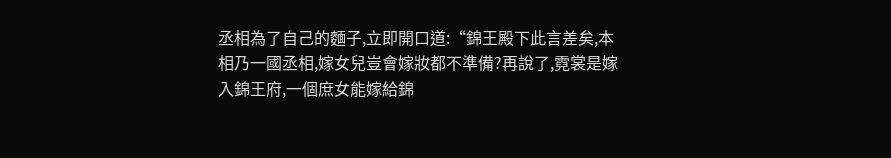丞相為了自己的麵子,立即開口道:“錦王殿下此言差矣,本相乃一國丞相,嫁女兒豈會嫁妝都不準備?再說了,霓裳是嫁入錦王府,一個庶女能嫁給錦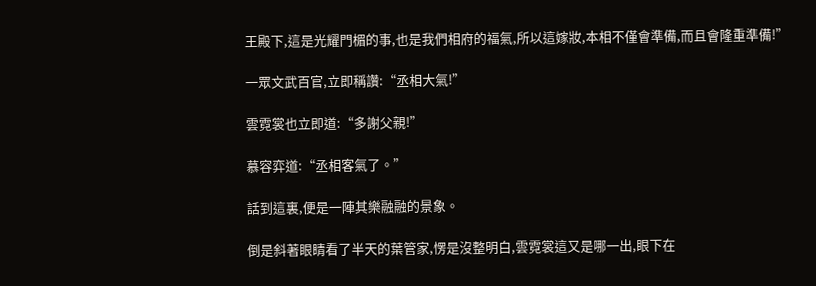王殿下,這是光耀門楣的事,也是我們相府的福氣,所以這嫁妝,本相不僅會準備,而且會隆重準備!”

一眾文武百官,立即稱讚:“丞相大氣!”

雲霓裳也立即道:“多謝父親!”

慕容弈道:“丞相客氣了。”

話到這裏,便是一陣其樂融融的景象。

倒是斜著眼睛看了半天的葉管家,愣是沒整明白,雲霓裳這又是哪一出,眼下在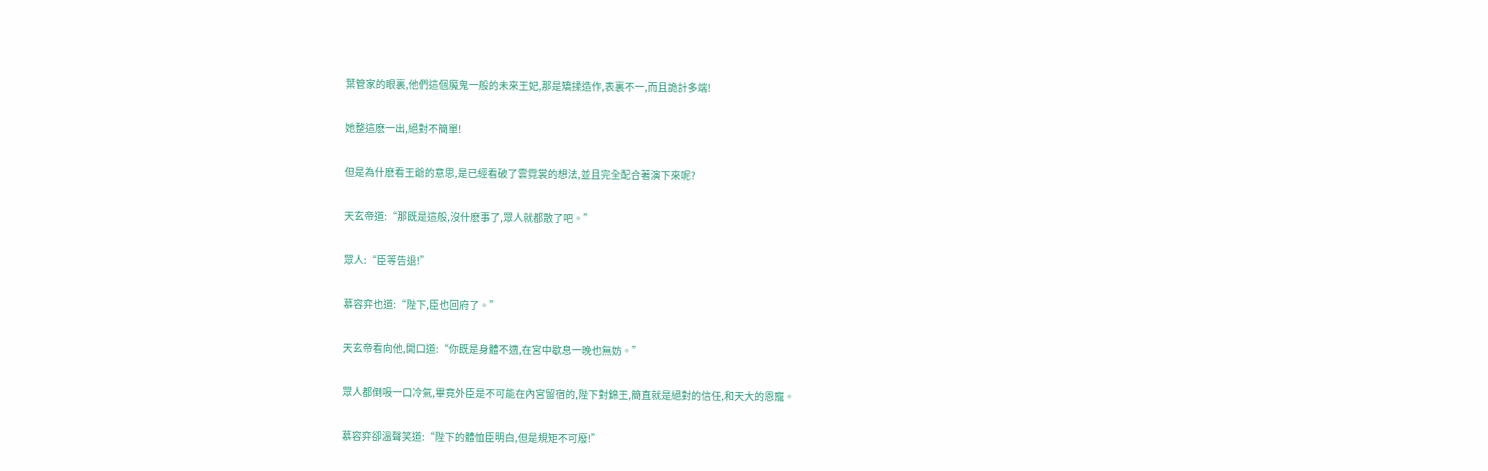葉管家的眼裏,他們這個魔鬼一般的未來王妃,那是矯揉造作,表裏不一,而且詭計多端!

她整這麽一出,絕對不簡單!

但是為什麽看王爺的意思,是已經看破了雲霓裳的想法,並且完全配合著演下來呢?

天玄帝道:“那既是這般,沒什麽事了,眾人就都散了吧。”

眾人:“臣等告退!”

慕容弈也道:“陛下,臣也回府了。”

天玄帝看向他,開口道:“你既是身體不適,在宮中歇息一晚也無妨。”

眾人都倒吸一口冷氣,畢竟外臣是不可能在內宮留宿的,陛下對錦王,簡直就是絕對的信任,和天大的恩寵。

慕容弈卻溫聲笑道:“陛下的體恤臣明白,但是規矩不可廢!”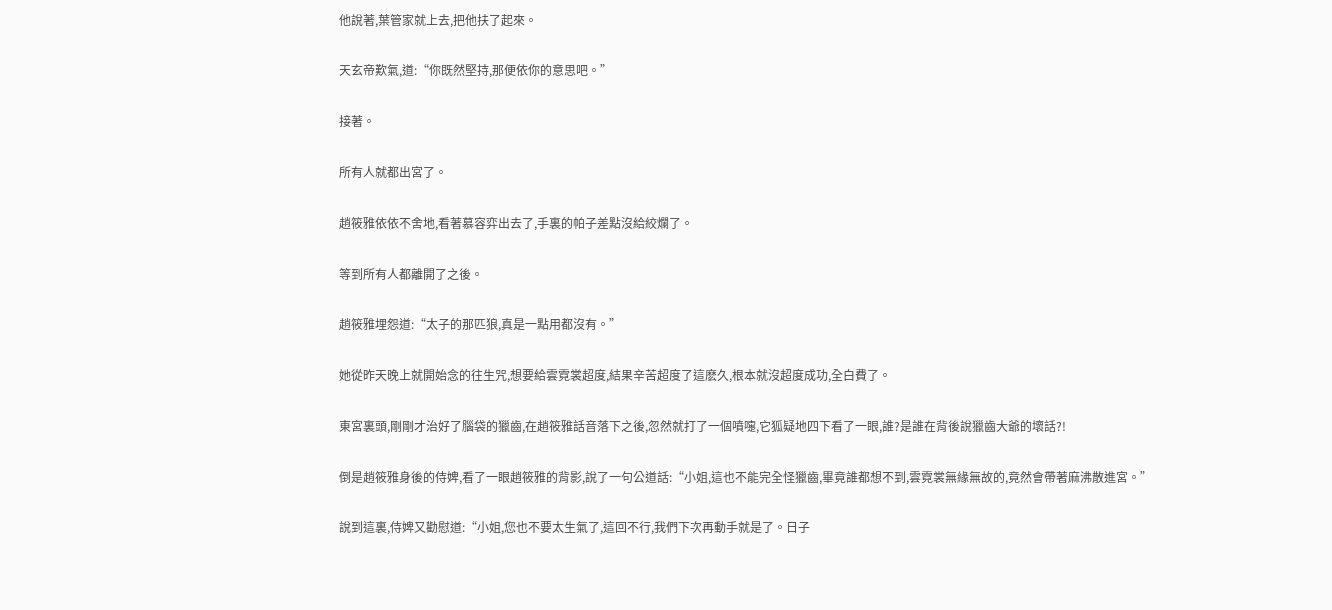他說著,葉管家就上去,把他扶了起來。

天玄帝歎氣,道:“你既然堅持,那便依你的意思吧。”

接著。

所有人就都出宮了。

趙筱雅依依不舍地,看著慕容弈出去了,手裏的帕子差點沒給絞爛了。

等到所有人都離開了之後。

趙筱雅埋怨道:“太子的那匹狼,真是一點用都沒有。”

她從昨天晚上就開始念的往生咒,想要給雲霓裳超度,結果辛苦超度了這麽久,根本就沒超度成功,全白費了。

東宮裏頭,剛剛才治好了腦袋的獵齒,在趙筱雅話音落下之後,忽然就打了一個噴嚏,它狐疑地四下看了一眼,誰?是誰在背後說獵齒大爺的壞話?!

倒是趙筱雅身後的侍婢,看了一眼趙筱雅的背影,說了一句公道話:“小姐,這也不能完全怪獵齒,畢竟誰都想不到,雲霓裳無緣無故的,竟然會帶著麻沸散進宮。”

說到這裏,侍婢又勸慰道:“小姐,您也不要太生氣了,這回不行,我們下次再動手就是了。日子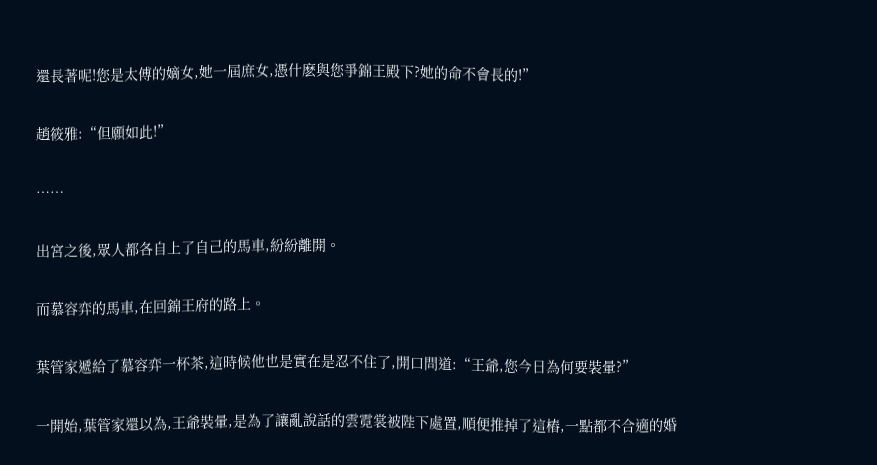還長著呢!您是太傅的嫡女,她一屆庶女,憑什麽與您爭錦王殿下?她的命不會長的!”

趙筱雅:“但願如此!”

……

出宮之後,眾人都各自上了自己的馬車,紛紛離開。

而慕容弈的馬車,在回錦王府的路上。

葉管家遞給了慕容弈一杯茶,這時候他也是實在是忍不住了,開口問道:“王爺,您今日為何要裝暈?”

一開始,葉管家還以為,王爺裝暈,是為了讓亂說話的雲霓裳被陛下處置,順便推掉了這樁,一點都不合適的婚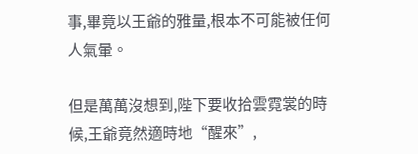事,畢竟以王爺的雅量,根本不可能被任何人氣暈。

但是萬萬沒想到,陛下要收拾雲霓裳的時候,王爺竟然適時地“醒來”,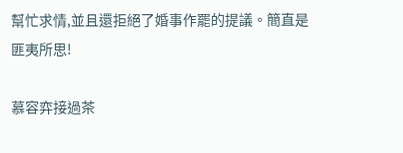幫忙求情,並且還拒絕了婚事作罷的提議。簡直是匪夷所思!

慕容弈接過茶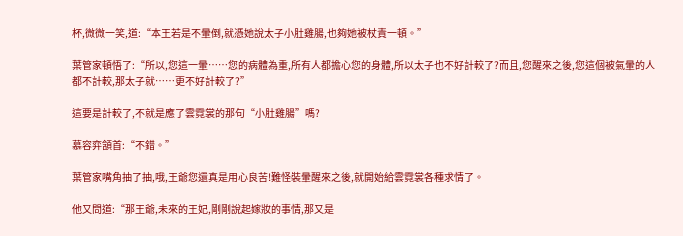杯,微微一笑,道:“本王若是不暈倒,就憑她說太子小肚雞腸,也夠她被杖責一頓。”

葉管家頓悟了:“所以,您這一暈……您的病體為重,所有人都擔心您的身體,所以太子也不好計較了?而且,您醒來之後,您這個被氣暈的人都不計較,那太子就……更不好計較了?”

這要是計較了,不就是應了雲霓裳的那句“小肚雞腸”嗎?

慕容弈頷首:“不錯。”

葉管家嘴角抽了抽,哦,王爺您還真是用心良苦!難怪裝暈醒來之後,就開始給雲霓裳各種求情了。

他又問道:“那王爺,未來的王妃,剛剛說起嫁妝的事情,那又是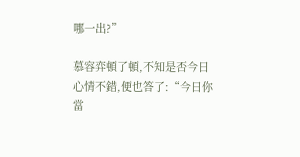哪一出?”

慕容弈頓了頓,不知是否今日心情不錯,便也答了:“今日你當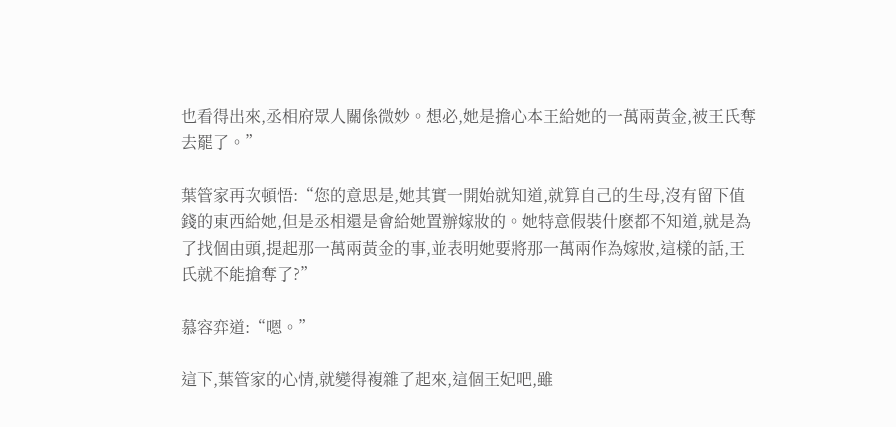也看得出來,丞相府眾人關係微妙。想必,她是擔心本王給她的一萬兩黃金,被王氏奪去罷了。”

葉管家再次頓悟:“您的意思是,她其實一開始就知道,就算自己的生母,沒有留下值錢的東西給她,但是丞相還是會給她置辦嫁妝的。她特意假裝什麽都不知道,就是為了找個由頭,提起那一萬兩黃金的事,並表明她要將那一萬兩作為嫁妝,這樣的話,王氏就不能搶奪了?”

慕容弈道:“嗯。”

這下,葉管家的心情,就變得複雜了起來,這個王妃吧,雖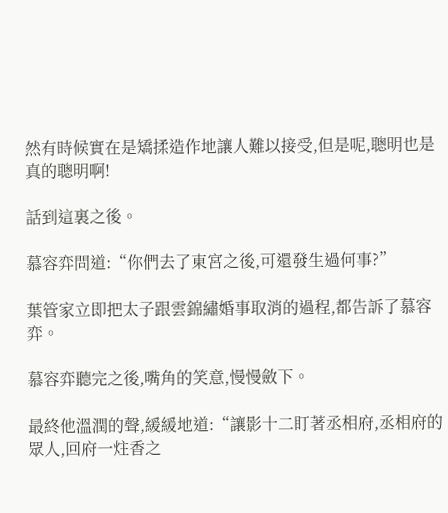然有時候實在是矯揉造作地讓人難以接受,但是呢,聰明也是真的聰明啊!

話到這裏之後。

慕容弈問道:“你們去了東宮之後,可還發生過何事?”

葉管家立即把太子跟雲錦繡婚事取消的過程,都告訴了慕容弈。

慕容弈聽完之後,嘴角的笑意,慢慢斂下。

最終他溫潤的聲,緩緩地道:“讓影十二盯著丞相府,丞相府的眾人,回府一炷香之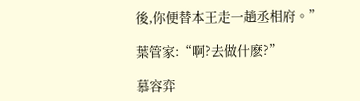後,你便替本王走一趟丞相府。”

葉管家:“啊?去做什麽?”

慕容弈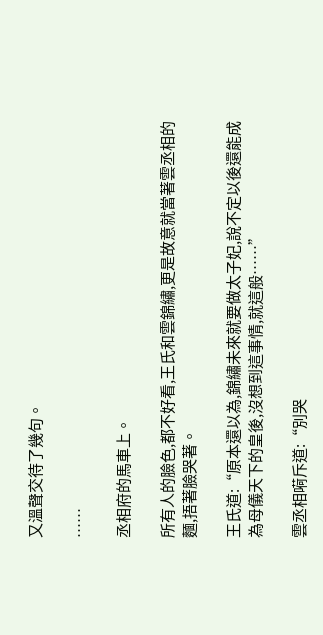又溫聲交待了幾句。

……

丞相府的馬車上。

所有人的臉色,都不好看,王氏和雲錦繡,更是故意就當著雲丞相的麵,捂著臉哭著。

王氏道:“原本還以為,錦繡未來就要做太子妃,說不定以後還能成為母儀天下的皇後,沒想到這事情,就這般……”

雲丞相嗬斥道:“別哭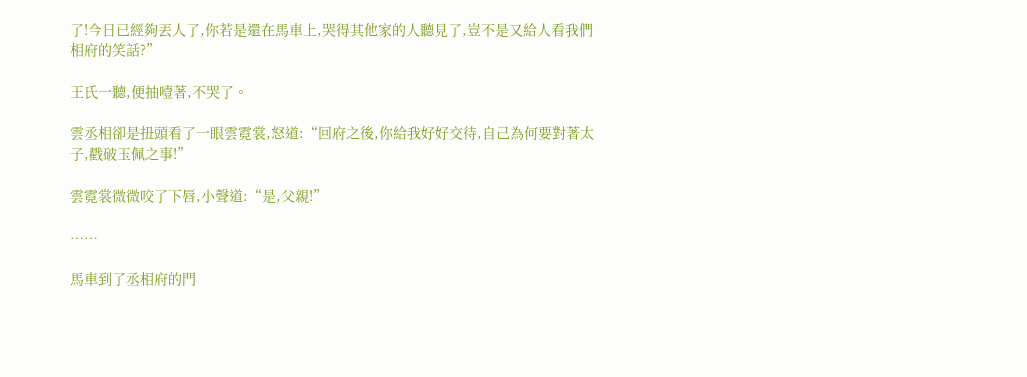了!今日已經夠丟人了,你若是還在馬車上,哭得其他家的人聽見了,豈不是又給人看我們相府的笑話?”

王氏一聽,便抽噎著,不哭了。

雲丞相卻是扭頭看了一眼雲霓裳,怒道:“回府之後,你給我好好交待,自己為何要對著太子,戳破玉佩之事!”

雲霓裳微微咬了下唇,小聲道:“是,父親!”

……

馬車到了丞相府的門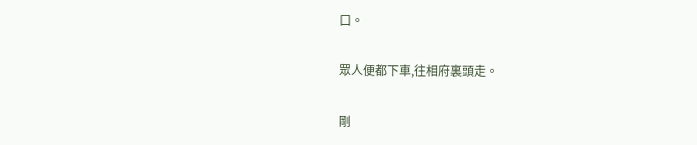口。

眾人便都下車,往相府裏頭走。

剛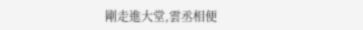剛走進大堂,雲丞相便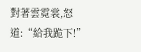對著雲霓裳,怒道:“給我跪下!”